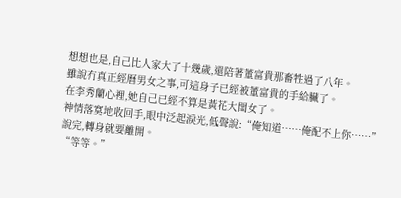想想也是,自己比人家大了十幾歲,還陪著董富貴那畜牲過了八年。
雖說冇真正經曆男女之事,可這身子已經被董富貴的手給臟了。
在李秀蘭心裡,她自己已經不算是黃花大閨女了。
神情落寞地收回手,眼中泛起淚光,低聲說:“俺知道……俺配不上你……”
說完,轉身就要離開。
“等等。”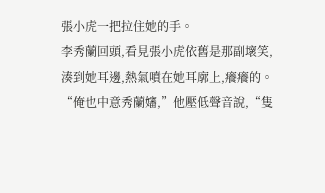張小虎一把拉住她的手。
李秀蘭回頭,看見張小虎依舊是那副壞笑,湊到她耳邊,熱氣噴在她耳廓上,癢癢的。
“俺也中意秀蘭嬸,”他壓低聲音說,“隻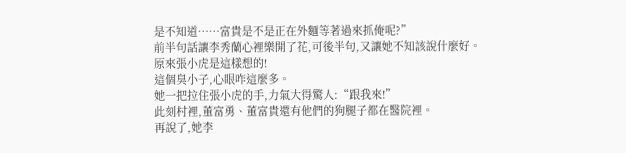是不知道……富貴是不是正在外麵等著過來抓俺呢?”
前半句話讓李秀蘭心裡樂開了花,可後半句,又讓她不知該說什麼好。
原來張小虎是這樣想的!
這個臭小子,心眼咋這麼多。
她一把拉住張小虎的手,力氣大得驚人:“跟我來!”
此刻村裡,董富勇、董富貴還有他們的狗腿子都在醫院裡。
再說了,她李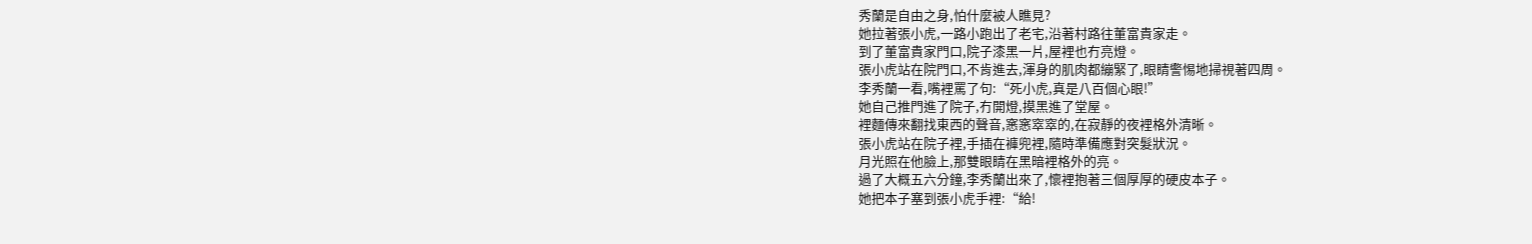秀蘭是自由之身,怕什麼被人瞧見?
她拉著張小虎,一路小跑出了老宅,沿著村路往董富貴家走。
到了董富貴家門口,院子漆黑一片,屋裡也冇亮燈。
張小虎站在院門口,不肯進去,渾身的肌肉都繃緊了,眼睛警惕地掃視著四周。
李秀蘭一看,嘴裡罵了句:“死小虎,真是八百個心眼!”
她自己推門進了院子,冇開燈,摸黑進了堂屋。
裡麵傳來翻找東西的聲音,窸窸窣窣的,在寂靜的夜裡格外清晰。
張小虎站在院子裡,手插在褲兜裡,隨時準備應對突髮狀況。
月光照在他臉上,那雙眼睛在黑暗裡格外的亮。
過了大概五六分鐘,李秀蘭出來了,懷裡抱著三個厚厚的硬皮本子。
她把本子塞到張小虎手裡:“給!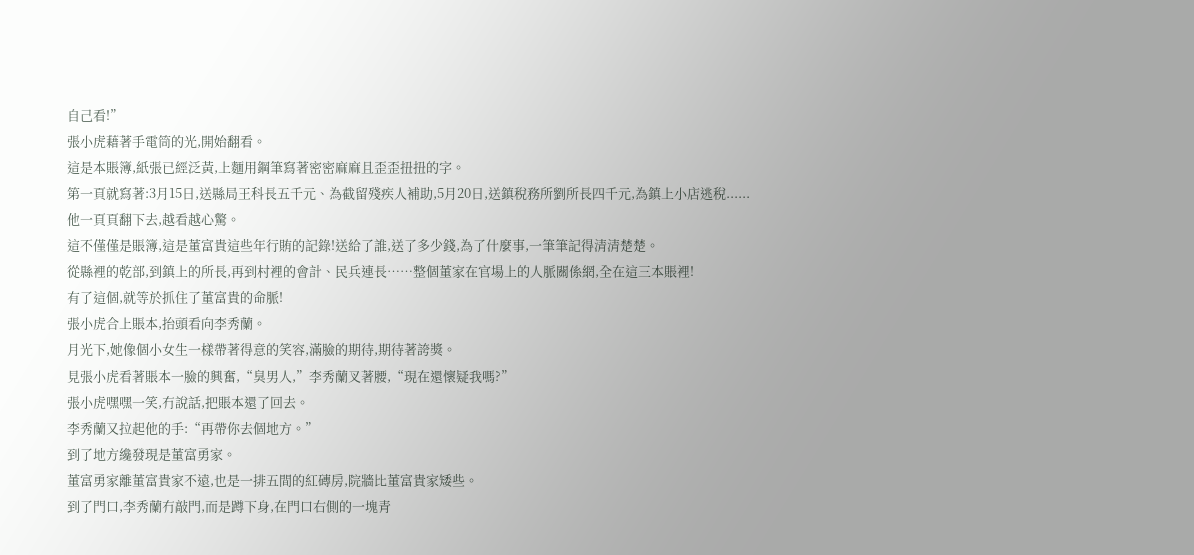自己看!”
張小虎藉著手電筒的光,開始翻看。
這是本賬簿,紙張已經泛黃,上麵用鋼筆寫著密密麻麻且歪歪扭扭的字。
第一頁就寫著:3月15日,送縣局王科長五千元、為截留殘疾人補助,5月20日,送鎮稅務所劉所長四千元,為鎮上小店逃稅......
他一頁頁翻下去,越看越心驚。
這不僅僅是賬簿,這是董富貴這些年行賄的記錄!送給了誰,送了多少錢,為了什麼事,一筆筆記得清清楚楚。
從縣裡的乾部,到鎮上的所長,再到村裡的會計、民兵連長……整個董家在官場上的人脈關係網,全在這三本賬裡!
有了這個,就等於抓住了董富貴的命脈!
張小虎合上賬本,抬頭看向李秀蘭。
月光下,她像個小女生一樣帶著得意的笑容,滿臉的期待,期待著誇獎。
見張小虎看著賬本一臉的興奮,“臭男人,”李秀蘭叉著腰,“現在還懷疑我嗎?”
張小虎嘿嘿一笑,冇說話,把賬本還了回去。
李秀蘭又拉起他的手:“再帶你去個地方。”
到了地方纔發現是董富勇家。
董富勇家離董富貴家不遠,也是一排五間的紅磚房,院牆比董富貴家矮些。
到了門口,李秀蘭冇敲門,而是蹲下身,在門口右側的一塊青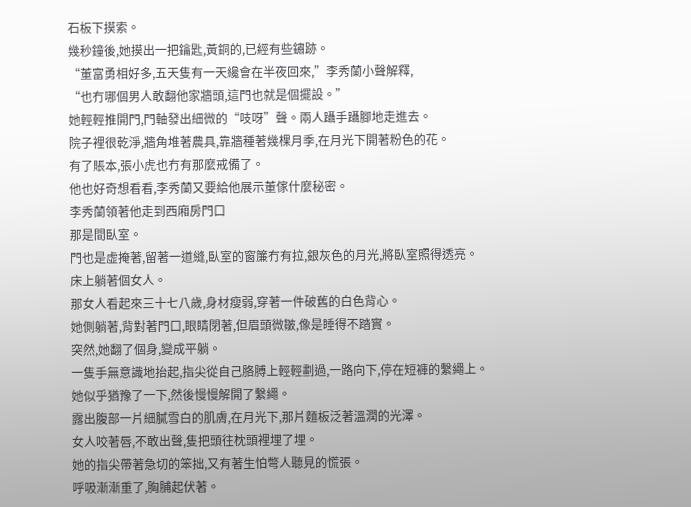石板下摸索。
幾秒鐘後,她摸出一把鑰匙,黃銅的,已經有些鏽跡。
“董富勇相好多,五天隻有一天纔會在半夜回來,”李秀蘭小聲解釋,
“也冇哪個男人敢翻他家牆頭,這門也就是個擺設。”
她輕輕推開門,門軸發出細微的“吱呀”聲。兩人躡手躡腳地走進去。
院子裡很乾淨,牆角堆著農具,靠牆種著幾棵月季,在月光下開著粉色的花。
有了賬本,張小虎也冇有那麼戒備了。
他也好奇想看看,李秀蘭又要給他展示董傢什麼秘密。
李秀蘭領著他走到西廂房門口
那是間臥室。
門也是虛掩著,留著一道縫,臥室的窗簾冇有拉,銀灰色的月光,將臥室照得透亮。
床上躺著個女人。
那女人看起來三十七八歲,身材瘦弱,穿著一件破舊的白色背心。
她側躺著,背對著門口,眼睛閉著,但眉頭微皺,像是睡得不踏實。
突然,她翻了個身,變成平躺。
一隻手無意識地抬起,指尖從自己胳膊上輕輕劃過,一路向下,停在短褲的繫繩上。
她似乎猶豫了一下,然後慢慢解開了繫繩。
露出腹部一片細膩雪白的肌膚,在月光下,那片麵板泛著溫潤的光澤。
女人咬著唇,不敢出聲,隻把頭往枕頭裡埋了埋。
她的指尖帶著急切的笨拙,又有著生怕彆人聽見的慌張。
呼吸漸漸重了,胸脯起伏著。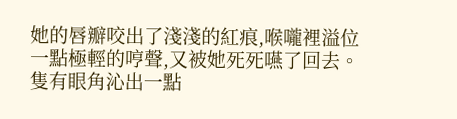她的唇瓣咬出了淺淺的紅痕,喉嚨裡溢位一點極輕的哼聲,又被她死死嚥了回去。
隻有眼角沁出一點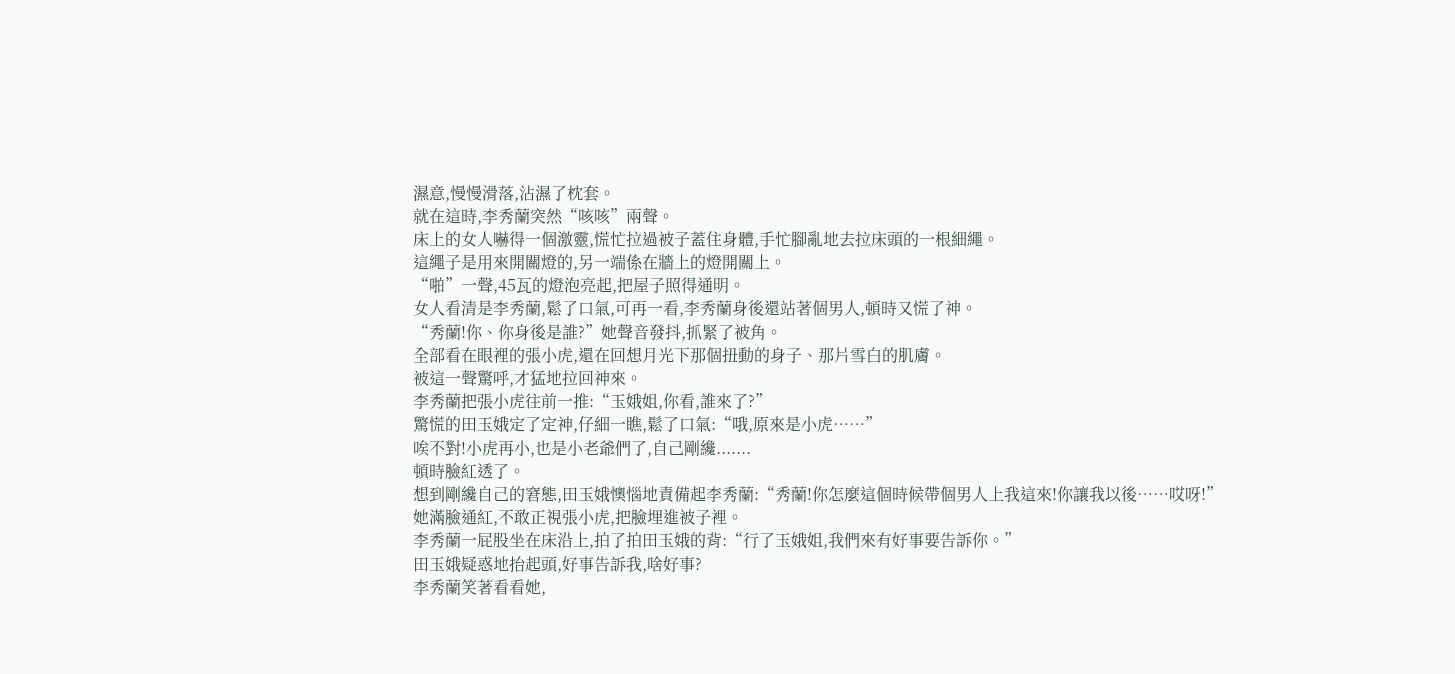濕意,慢慢滑落,沾濕了枕套。
就在這時,李秀蘭突然“咳咳”兩聲。
床上的女人嚇得一個激靈,慌忙拉過被子蓋住身體,手忙腳亂地去拉床頭的一根細繩。
這繩子是用來開關燈的,另一端係在牆上的燈開關上。
“啪”一聲,45瓦的燈泡亮起,把屋子照得通明。
女人看清是李秀蘭,鬆了口氣,可再一看,李秀蘭身後還站著個男人,頓時又慌了神。
“秀蘭!你、你身後是誰?”她聲音發抖,抓緊了被角。
全部看在眼裡的張小虎,還在回想月光下那個扭動的身子、那片雪白的肌膚。
被這一聲驚呼,才猛地拉回神來。
李秀蘭把張小虎往前一推:“玉娥姐,你看,誰來了?”
驚慌的田玉娥定了定神,仔細一瞧,鬆了口氣:“哦,原來是小虎……”
唉不對!小虎再小,也是小老爺們了,自己剛纔.......
頓時臉紅透了。
想到剛纔自己的窘態,田玉娥懊惱地責備起李秀蘭:“秀蘭!你怎麼這個時候帶個男人上我這來!你讓我以後……哎呀!”
她滿臉通紅,不敢正視張小虎,把臉埋進被子裡。
李秀蘭一屁股坐在床沿上,拍了拍田玉娥的背:“行了玉娥姐,我們來有好事要告訴你。”
田玉娥疑惑地抬起頭,好事告訴我,啥好事?
李秀蘭笑著看看她,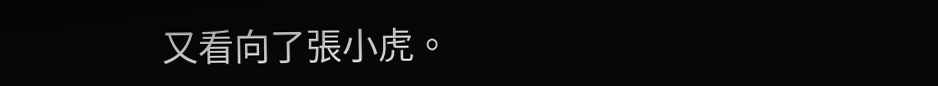又看向了張小虎。